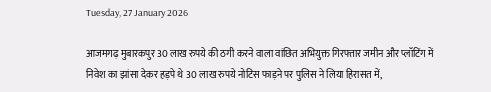Tuesday, 27 January 2026

आजमगढ़ मुबारकपुर 30 लाख रुपये की ठगी करने वाला वांछित अभियुक्त गिरफ्तार जमीन और प्लॉटिंग में निवेश का झांसा देकर हड़पे थे 30 लाख रुपये नोटिस फाड़ने पर पुलिस ने लिया हिरासत में,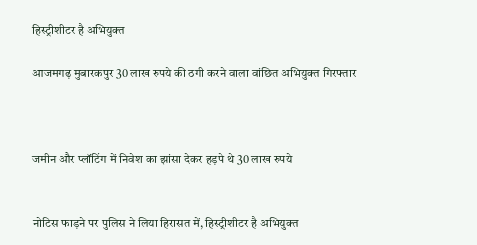हिस्ट्रीशीटर है अभियुक्त

आजमगढ़ मुबारकपुर 30 लाख रुपये की ठगी करने वाला वांछित अभियुक्त गिरफ्तार



जमीन और प्लॉटिंग में निवेश का झांसा देकर हड़पे थे 30 लाख रुपये


नोटिस फाड़ने पर पुलिस ने लिया हिरासत में, हिस्ट्रीशीटर है अभियुक्त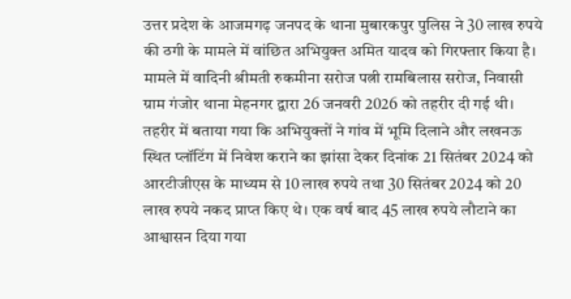उत्तर प्रदेश के आजमगढ़ जनपद के थाना मुबारकपुर पुलिस ने 30 लाख रुपये की ठगी के मामले में वांछित अभियुक्त अमित यादव को गिरफ्तार किया है। मामले में वादिनी श्रीमती रुकमीना सरोज पत्नी रामबिलास सरोज, निवासी ग्राम गंजोर थाना मेहनगर द्वारा 26 जनवरी 2026 को तहरीर दी गई थी। तहरीर में बताया गया कि अभियुक्तों ने गांव में भूमि दिलाने और लखनऊ स्थित प्लॉटिंग में निवेश कराने का झांसा देकर दिनांक 21 सितंबर 2024 को आरटीजीएस के माध्यम से 10 लाख रुपये तथा 30 सितंबर 2024 को 20 लाख रुपये नकद प्राप्त किए थे। एक वर्ष बाद 45 लाख रुपये लौटाने का आश्वासन दिया गया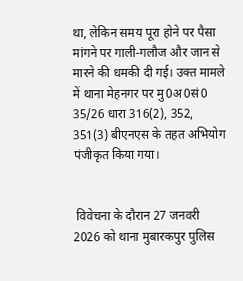था, लेकिन समय पूरा होने पर पैसा मांगने पर गाली-गलौज और जान से मारने की धमकी दी गई। उक्त मामले में थाना मेहनगर पर मु0अ0सं0 35/26 धारा 316(2), 352, 351(3) बीएनएस के तहत अभियोग पंजीकृत किया गया।


 विवेचना के दौरान 27 जनवरी 2026 को थाना मुबारकपुर पुलिस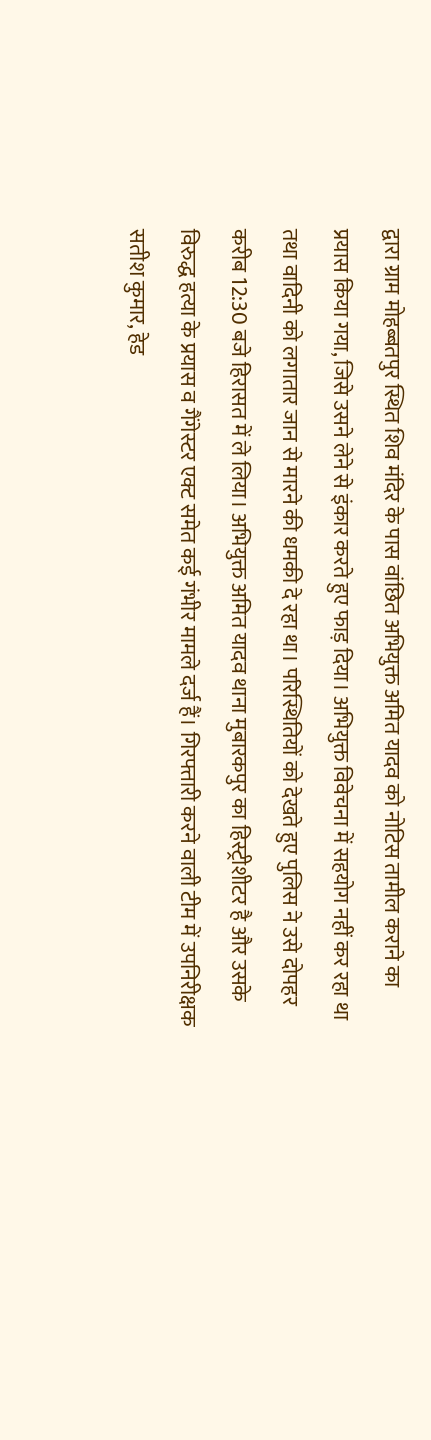द्वारा ग्राम मोहब्बतपुर स्थित शिव मंदिर के पास वांछित अभियुक्त अमित यादव को नोटिस तामील कराने का प्रयास किया गया, जिसे उसने लेने से इंकार करते हुए फाड़ दिया। अभियुक्त विवेचना में सहयोग नहीं कर रहा था तथा वादिनी को लगातार जान से मारने की धमकी दे रहा था। परिस्थितियों को देखते हुए पुलिस ने उसे दोपहर करीब 12:30 बजे हिरासत में ले लिया। अभियुक्त अमित यादव थाना मुबारकपुर का हिस्ट्रीशीटर है और उसके विरुद्ध हत्या के प्रयास व गैंगेस्टर एक्ट समेत कई गंभीर मामले दर्ज हैं। गिरफ्तारी करने वाली टीम में उपनिरीक्षक सतीश कुमार, हेड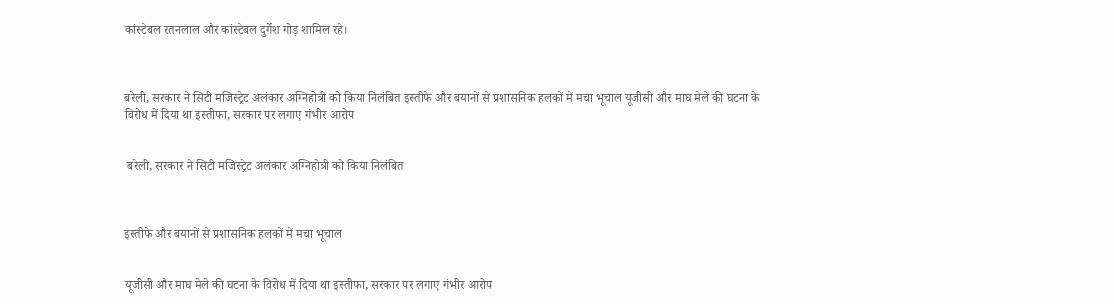कांस्टेबल रतनलाल और कांस्टेबल दुर्गेश गोड़ शामिल रहे।



बरेली, सरकार ने सिटी मजिस्ट्रेट अलंकार अग्निहोत्री को किया निलंबित इस्तीफे और बयानों से प्रशासनिक हलकों में मचा भूचाल यूजीसी और माघ मेले की घटना के विरोध में दिया था इस्तीफा, सरकार पर लगाए गंभीर आरोप


 बरेली, सरकार ने सिटी मजिस्ट्रेट अलंकार अग्निहोत्री को किया निलंबित



इस्तीफे और बयानों से प्रशासनिक हलकों में मचा भूचाल


यूजीसी और माघ मेले की घटना के विरोध में दिया था इस्तीफा, सरकार पर लगाए गंभीर आरोप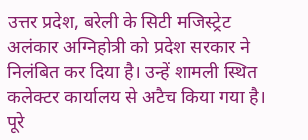उत्तर प्रदेश, बरेली के सिटी मजिस्ट्रेट अलंकार अग्निहोत्री को प्रदेश सरकार ने निलंबित कर दिया है। उन्हें शामली स्थित कलेक्टर कार्यालय से अटैच किया गया है। पूरे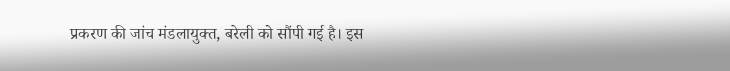प्रकरण की जांच मंडलायुक्त, बरेली को सौंपी गई है। इस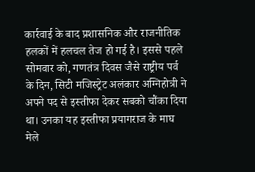कार्रवाई के बाद प्रशासनिक और राजनीतिक हलकों में हलचल तेज हो गई है। इससे पहले सोमवार को, गणतंत्र दिवस जैसे राष्ट्रीय पर्व के दिन, सिटी मजिस्ट्रेट अलंकार अग्निहोत्री ने अपने पद से इस्तीफा देकर सबको चौंका दिया था। उनका यह इस्तीफा प्रयागराज के माघ मेले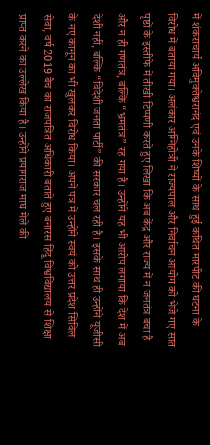में शंकराचार्य अविमुक्तेश्वरानंद एवं उनके शिष्यों के साथ हुई कथित मारपीट की घटना के विरोध में बताया गया। अलंकार अग्निहोत्री ने राज्यपाल और निर्वाचन आयोग को भेजे गए सात पृष्ठों के इस्तीफे में तीखी टिप्पणी करते हुए लिखा कि अब केंद्र और राज्य में न जनतंत्र बचा है और न ही गणतंत्र, बल्कि “भ्रमतंत्र” रह गया है। उन्होंने यह भी आरोप लगाया कि देश में अब देशी नहीं, बल्कि “विदेशी जनता पार्टी” की सरकार चल रही है। इसके साथ ही उन्होंने यूजीसी के नए कानून का भी खुलकर विरोध किया। अपने पत्र में उन्होंने स्वयं को उत्तर प्रदेश सिविल सेवा, वर्ष 2019 बैच का राजपत्रित अधिकारी बताते हुए बनारस हिंदू विश्वविद्यालय से शिक्षा प्राप्त करने का उल्लेख किया है। उन्होंने प्रयागराज माघ मेले की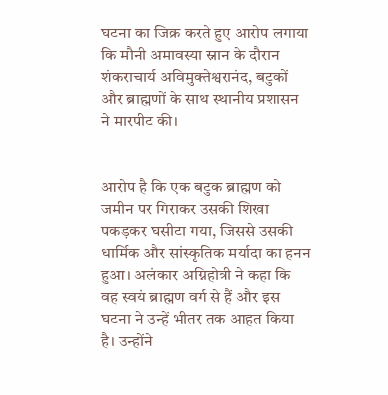घटना का जिक्र करते हुए आरोप लगाया कि मौनी अमावस्या स्नान के दौरान शंकराचार्य अविमुक्तेश्वरानंद, बटुकों और ब्राह्मणों के साथ स्थानीय प्रशासन ने मारपीट की।


आरोप है कि एक बटुक ब्राह्मण को जमीन पर गिराकर उसकी शिखा पकड़कर घसीटा गया, जिससे उसकी धार्मिक और सांस्कृतिक मर्यादा का हनन हुआ। अलंकार अग्निहोत्री ने कहा कि वह स्वयं ब्राह्मण वर्ग से हैं और इस घटना ने उन्हें भीतर तक आहत किया है। उन्होंने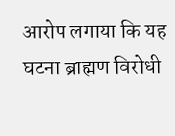आरोप लगाया कि यह घटना ब्राह्मण विरोधी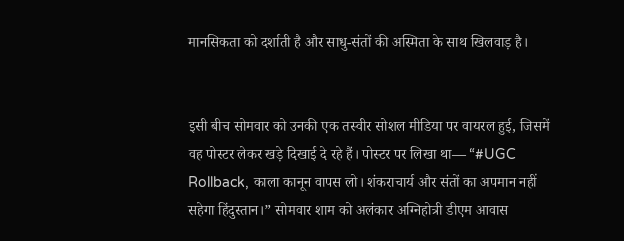मानसिकता को दर्शाती है और साधु-संतों की अस्मिता के साथ खिलवाड़ है।


इसी बीच सोमवार को उनकी एक तस्वीर सोशल मीडिया पर वायरल हुई, जिसमें वह पोस्टर लेकर खड़े दिखाई दे रहे हैं। पोस्टर पर लिखा था— “#UGC Rollback, काला कानून वापस लो। शंकराचार्य और संतों का अपमान नहीं सहेगा हिंदुस्तान।” सोमवार शाम को अलंकार अग्निहोत्री डीएम आवास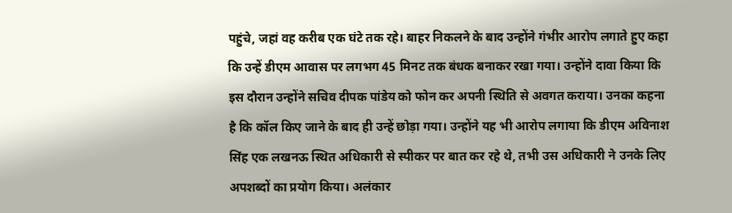पहुंचे, जहां वह करीब एक घंटे तक रहे। बाहर निकलने के बाद उन्होंने गंभीर आरोप लगाते हुए कहा कि उन्हें डीएम आवास पर लगभग 45 मिनट तक बंधक बनाकर रखा गया। उन्होंने दावा किया कि इस दौरान उन्होंने सचिव दीपक पांडेय को फोन कर अपनी स्थिति से अवगत कराया। उनका कहना है कि कॉल किए जाने के बाद ही उन्हें छोड़ा गया। उन्होंने यह भी आरोप लगाया कि डीएम अविनाश सिंह एक लखनऊ स्थित अधिकारी से स्पीकर पर बात कर रहे थे, तभी उस अधिकारी ने उनके लिए अपशब्दों का प्रयोग किया। अलंकार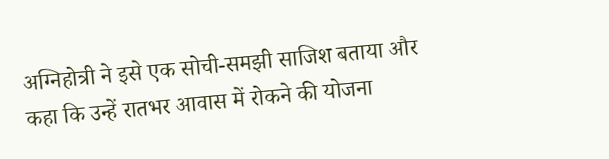अग्निहोत्री ने इसे एक सोची-समझी साजिश बताया और कहा कि उन्हें रातभर आवास में रोकने की योजना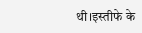थी।इस्तीफे के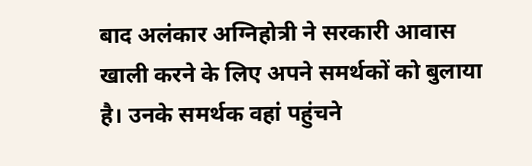बाद अलंकार अग्निहोत्री ने सरकारी आवास खाली करने के लिए अपने समर्थकों को बुलाया है। उनके समर्थक वहां पहुंचने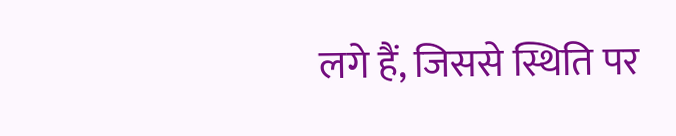लगे हैं, जिससे स्थिति पर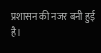प्रशासन की नजर बनी हुई है।